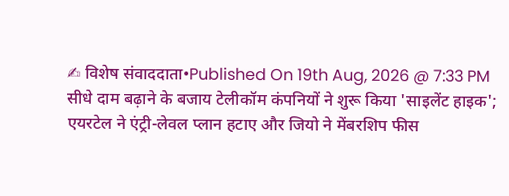✍ विशेष संवाददाता•Published On 19th Aug, 2026 @ 7:33 PM
सीधे दाम बढ़ाने के बजाय टेलीकॉम कंपनियों ने शुरू किया 'साइलेंट हाइक'; एयरटेल ने एंट्री-लेवल प्लान हटाए और जियो ने मेंबरशिप फीस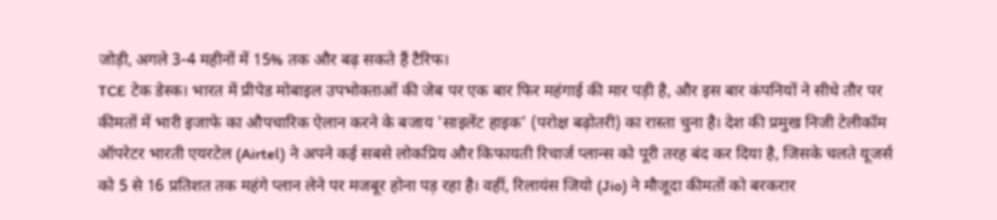जोड़ी, अगले 3-4 महीनों में 15% तक और बढ़ सकते हैं टैरिफ।
TCE टेक डेस्क। भारत में प्रीपेड मोबाइल उपभोक्ताओं की जेब पर एक बार फिर महंगाई की मार पड़ी है, और इस बार कंपनियों ने सीधे तौर पर कीमतों में भारी इजाफे का औपचारिक ऐलान करने के बजाय 'साइलेंट हाइक' (परोक्ष बढ़ोतरी) का रास्ता चुना है। देश की प्रमुख निजी टेलीकॉम ऑपरेटर भारती एयरटेल (Airtel) ने अपने कई सबसे लोकप्रिय और किफायती रिचार्ज प्लान्स को पूरी तरह बंद कर दिया है, जिसके चलते यूजर्स को 5 से 16 प्रतिशत तक महंगे प्लान लेने पर मजबूर होना पड़ रहा है। वहीं, रिलायंस जियो (Jio) ने मौजूदा कीमतों को बरकरार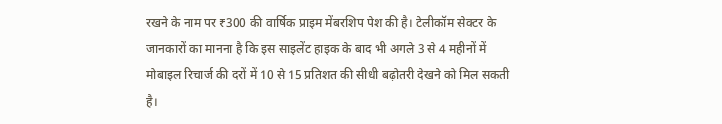रखने के नाम पर ₹300 की वार्षिक प्राइम मेंबरशिप पेश की है। टेलीकॉम सेक्टर के जानकारों का मानना है कि इस साइलेंट हाइक के बाद भी अगले 3 से 4 महीनों में मोबाइल रिचार्ज की दरों में 10 से 15 प्रतिशत की सीधी बढ़ोतरी देखने को मिल सकती है।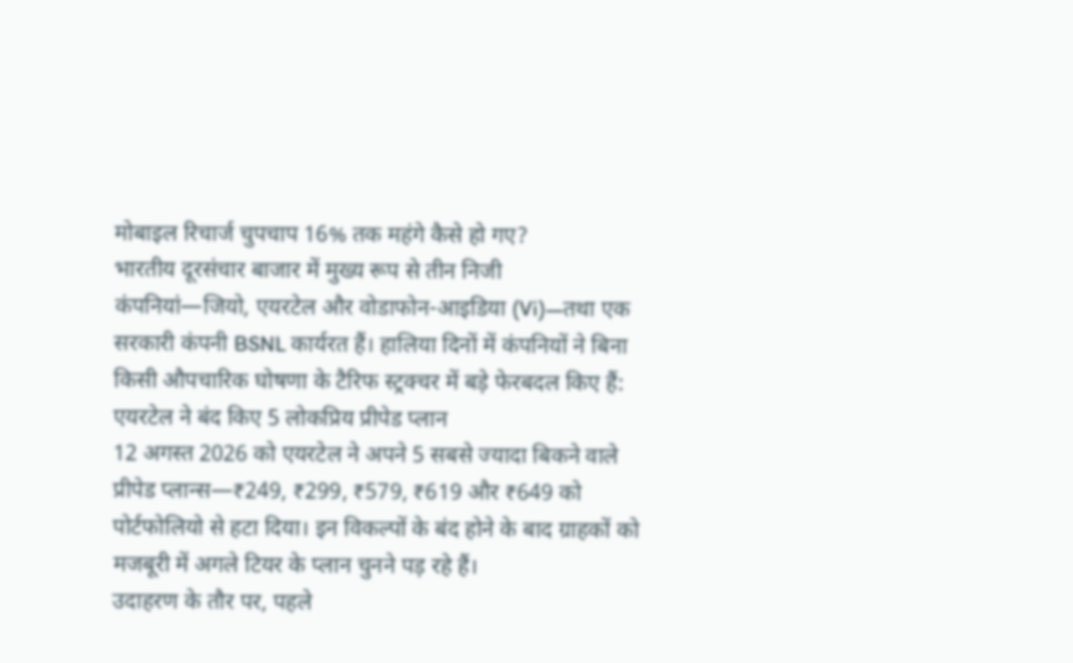मोबाइल रिचार्ज चुपचाप 16% तक महंगे कैसे हो गए?
भारतीय दूरसंचार बाजार में मुख्य रूप से तीन निजी कंपनियां—जियो, एयरटेल और वोडाफोन-आइडिया (Vi)—तथा एक सरकारी कंपनी BSNL कार्यरत हैं। हालिया दिनों में कंपनियों ने बिना किसी औपचारिक घोषणा के टैरिफ स्ट्रक्चर में बड़े फेरबदल किए हैं:
एयरटेल ने बंद किए 5 लोकप्रिय प्रीपेड प्लान
12 अगस्त 2026 को एयरटेल ने अपने 5 सबसे ज्यादा बिकने वाले प्रीपेड प्लान्स—₹249, ₹299, ₹579, ₹619 और ₹649 को पोर्टफोलियो से हटा दिया। इन विकल्पों के बंद होने के बाद ग्राहकों को मजबूरी में अगले टियर के प्लान चुनने पड़ रहे हैं।
उदाहरण के तौर पर, पहले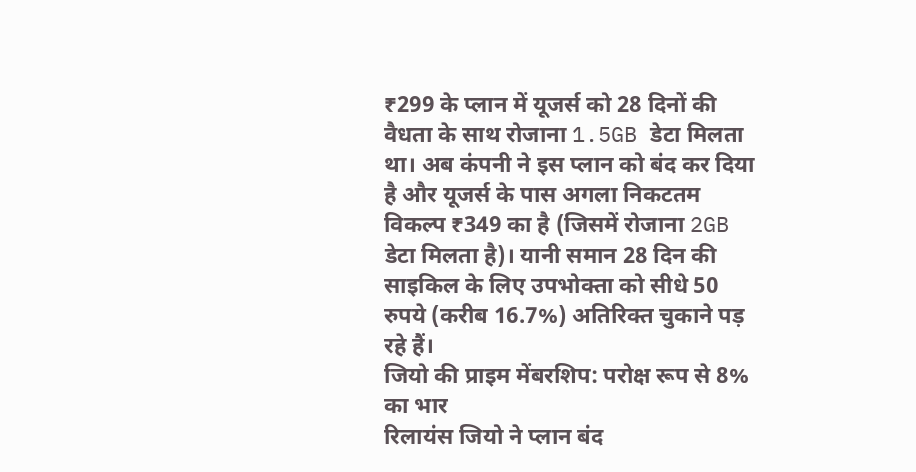₹299 के प्लान में यूजर्स को 28 दिनों की वैधता के साथ रोजाना 1.5GB डेटा मिलता था। अब कंपनी ने इस प्लान को बंद कर दिया है और यूजर्स के पास अगला निकटतम विकल्प ₹349 का है (जिसमें रोजाना 2GB डेटा मिलता है)। यानी समान 28 दिन की साइकिल के लिए उपभोक्ता को सीधे 50 रुपये (करीब 16.7%) अतिरिक्त चुकाने पड़ रहे हैं।
जियो की प्राइम मेंबरशिप: परोक्ष रूप से 8% का भार
रिलायंस जियो ने प्लान बंद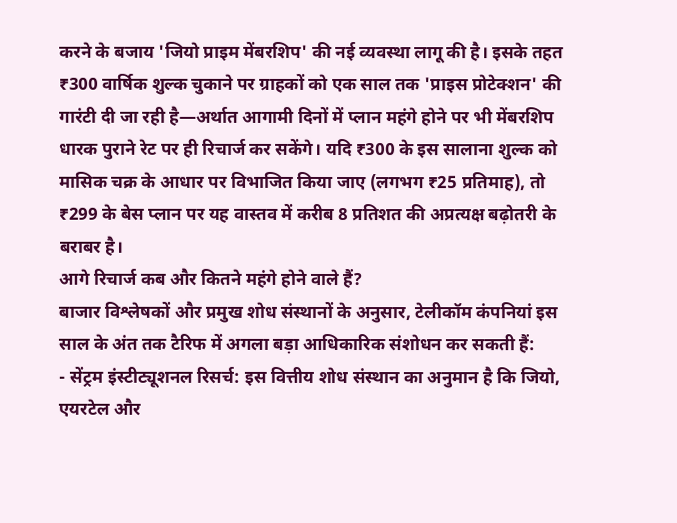करने के बजाय 'जियो प्राइम मेंबरशिप' की नई व्यवस्था लागू की है। इसके तहत ₹300 वार्षिक शुल्क चुकाने पर ग्राहकों को एक साल तक 'प्राइस प्रोटेक्शन' की गारंटी दी जा रही है—अर्थात आगामी दिनों में प्लान महंगे होने पर भी मेंबरशिप धारक पुराने रेट पर ही रिचार्ज कर सकेंगे। यदि ₹300 के इस सालाना शुल्क को मासिक चक्र के आधार पर विभाजित किया जाए (लगभग ₹25 प्रतिमाह), तो ₹299 के बेस प्लान पर यह वास्तव में करीब 8 प्रतिशत की अप्रत्यक्ष बढ़ोतरी के बराबर है।
आगे रिचार्ज कब और कितने महंगे होने वाले हैं?
बाजार विश्लेषकों और प्रमुख शोध संस्थानों के अनुसार, टेलीकॉम कंपनियां इस साल के अंत तक टैरिफ में अगला बड़ा आधिकारिक संशोधन कर सकती हैं:
- सेंट्रम इंस्टीट्यूशनल रिसर्च: इस वित्तीय शोध संस्थान का अनुमान है कि जियो, एयरटेल और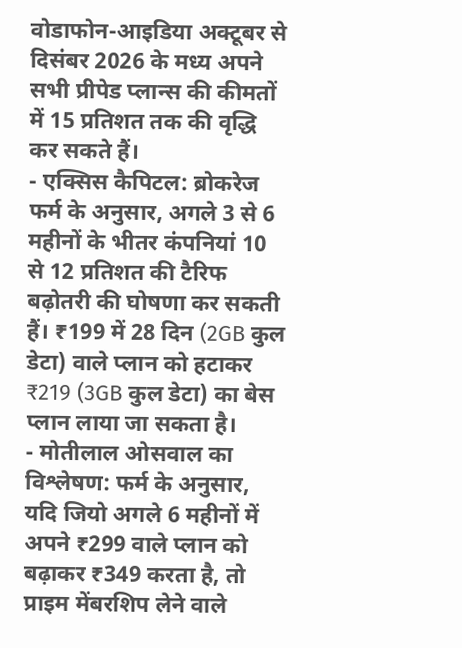वोडाफोन-आइडिया अक्टूबर से दिसंबर 2026 के मध्य अपने सभी प्रीपेड प्लान्स की कीमतों में 15 प्रतिशत तक की वृद्धि कर सकते हैं।
- एक्सिस कैपिटल: ब्रोकरेज फर्म के अनुसार, अगले 3 से 6 महीनों के भीतर कंपनियां 10 से 12 प्रतिशत की टैरिफ बढ़ोतरी की घोषणा कर सकती हैं। ₹199 में 28 दिन (2GB कुल डेटा) वाले प्लान को हटाकर ₹219 (3GB कुल डेटा) का बेस प्लान लाया जा सकता है।
- मोतीलाल ओसवाल का विश्लेषण: फर्म के अनुसार, यदि जियो अगले 6 महीनों में अपने ₹299 वाले प्लान को बढ़ाकर ₹349 करता है, तो प्राइम मेंबरशिप लेने वाले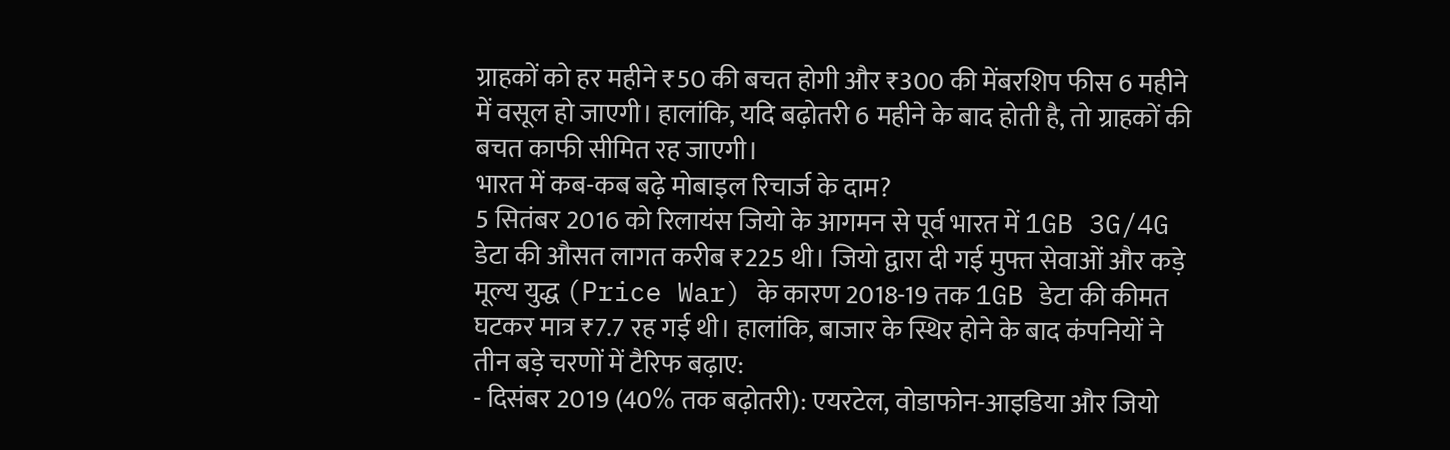ग्राहकों को हर महीने ₹50 की बचत होगी और ₹300 की मेंबरशिप फीस 6 महीने में वसूल हो जाएगी। हालांकि, यदि बढ़ोतरी 6 महीने के बाद होती है, तो ग्राहकों की बचत काफी सीमित रह जाएगी।
भारत में कब-कब बढ़े मोबाइल रिचार्ज के दाम?
5 सितंबर 2016 को रिलायंस जियो के आगमन से पूर्व भारत में 1GB 3G/4G डेटा की औसत लागत करीब ₹225 थी। जियो द्वारा दी गई मुफ्त सेवाओं और कड़े मूल्य युद्ध (Price War) के कारण 2018-19 तक 1GB डेटा की कीमत घटकर मात्र ₹7.7 रह गई थी। हालांकि, बाजार के स्थिर होने के बाद कंपनियों ने तीन बड़े चरणों में टैरिफ बढ़ाए:
- दिसंबर 2019 (40% तक बढ़ोतरी): एयरटेल, वोडाफोन-आइडिया और जियो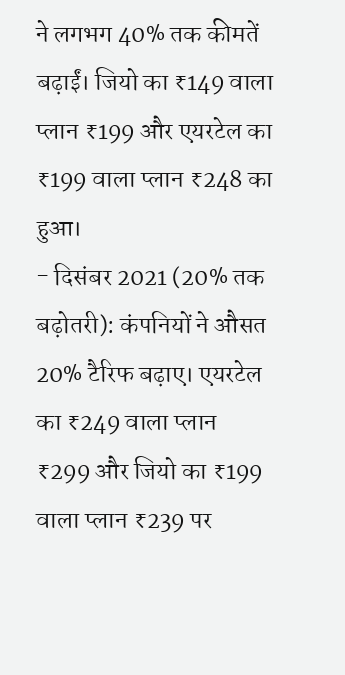ने लगभग 40% तक कीमतें बढ़ाईं। जियो का ₹149 वाला प्लान ₹199 और एयरटेल का ₹199 वाला प्लान ₹248 का हुआ।
- दिसंबर 2021 (20% तक बढ़ोतरी): कंपनियों ने औसत 20% टैरिफ बढ़ाए। एयरटेल का ₹249 वाला प्लान ₹299 और जियो का ₹199 वाला प्लान ₹239 पर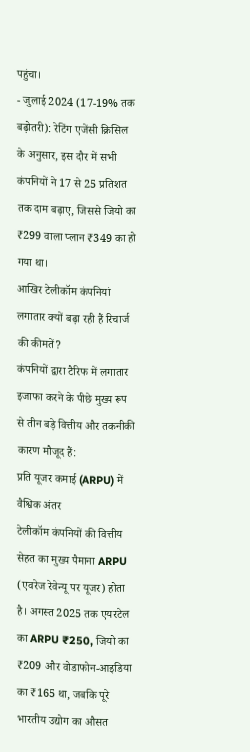पहुंचा।
- जुलाई 2024 (17-19% तक बढ़ोतरी): रेटिंग एजेंसी क्रिसिल के अनुसार, इस दौर में सभी कंपनियों ने 17 से 25 प्रतिशत तक दाम बढ़ाए, जिससे जियो का ₹299 वाला प्लान ₹349 का हो गया था।
आखिर टेलीकॉम कंपनियां लगातार क्यों बढ़ा रही हैं रिचार्ज की कीमतें?
कंपनियों द्वारा टैरिफ में लगातार इजाफा करने के पीछे मुख्य रूप से तीन बड़े वित्तीय और तकनीकी कारण मौजूद हैं:
प्रति यूजर कमाई (ARPU) में वैश्विक अंतर
टेलीकॉम कंपनियों की वित्तीय सेहत का मुख्य पैमाना ARPU (एवरेज रेवेन्यू पर यूजर) होता है। अगस्त 2025 तक एयरटेल का ARPU ₹250, जियो का ₹209 और वोडाफोन-आइडिया का ₹165 था, जबकि पूरे भारतीय उद्योग का औसत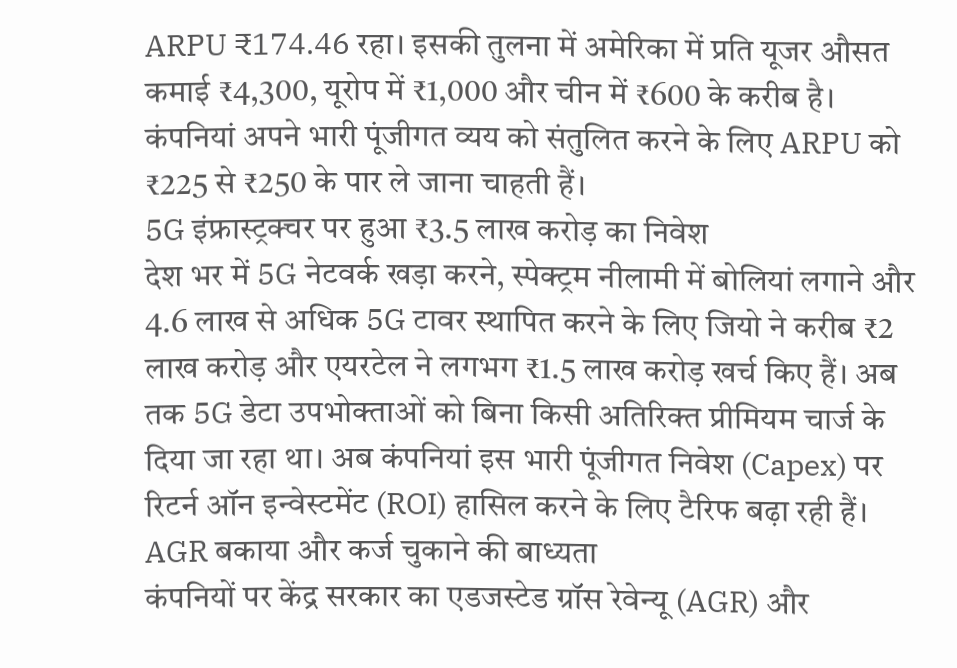ARPU ₹174.46 रहा। इसकी तुलना में अमेरिका में प्रति यूजर औसत कमाई ₹4,300, यूरोप में ₹1,000 और चीन में ₹600 के करीब है। कंपनियां अपने भारी पूंजीगत व्यय को संतुलित करने के लिए ARPU को ₹225 से ₹250 के पार ले जाना चाहती हैं।
5G इंफ्रास्ट्रक्चर पर हुआ ₹3.5 लाख करोड़ का निवेश
देश भर में 5G नेटवर्क खड़ा करने, स्पेक्ट्रम नीलामी में बोलियां लगाने और 4.6 लाख से अधिक 5G टावर स्थापित करने के लिए जियो ने करीब ₹2 लाख करोड़ और एयरटेल ने लगभग ₹1.5 लाख करोड़ खर्च किए हैं। अब तक 5G डेटा उपभोक्ताओं को बिना किसी अतिरिक्त प्रीमियम चार्ज के दिया जा रहा था। अब कंपनियां इस भारी पूंजीगत निवेश (Capex) पर रिटर्न ऑन इन्वेस्टमेंट (ROI) हासिल करने के लिए टैरिफ बढ़ा रही हैं।
AGR बकाया और कर्ज चुकाने की बाध्यता
कंपनियों पर केंद्र सरकार का एडजस्टेड ग्रॉस रेवेन्यू (AGR) और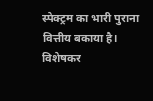स्पेक्ट्रम का भारी पुराना वित्तीय बकाया है। विशेषकर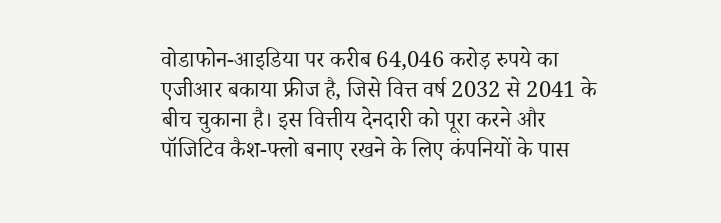वोडाफोन-आइडिया पर करीब 64,046 करोड़ रुपये का एजीआर बकाया फ्रीज है, जिसे वित्त वर्ष 2032 से 2041 के बीच चुकाना है। इस वित्तीय देनदारी को पूरा करने और पॉजिटिव कैश-फ्लो बनाए रखने के लिए कंपनियों के पास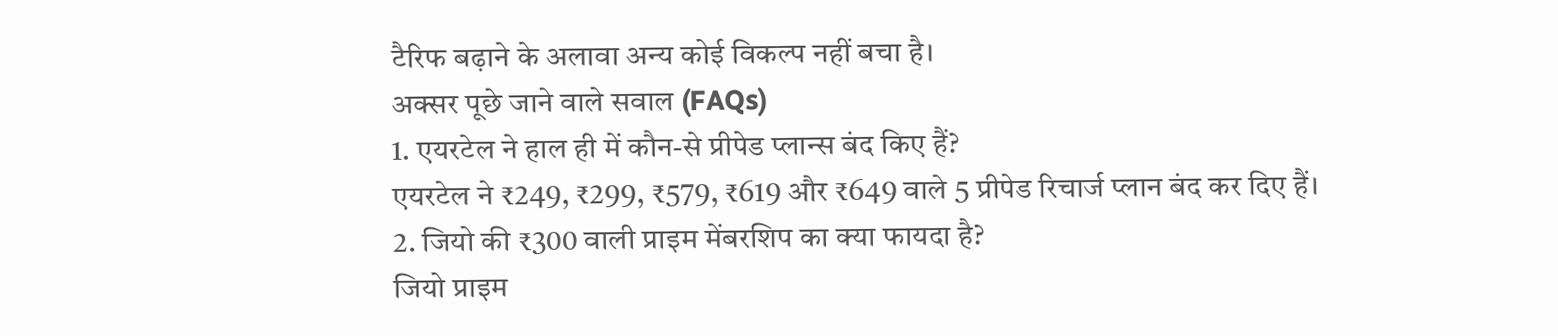टैरिफ बढ़ाने के अलावा अन्य कोई विकल्प नहीं बचा है।
अक्सर पूछे जाने वाले सवाल (FAQs)
1. एयरटेल ने हाल ही में कौन-से प्रीपेड प्लान्स बंद किए हैं?
एयरटेल ने ₹249, ₹299, ₹579, ₹619 और ₹649 वाले 5 प्रीपेड रिचार्ज प्लान बंद कर दिए हैं।
2. जियो की ₹300 वाली प्राइम मेंबरशिप का क्या फायदा है?
जियो प्राइम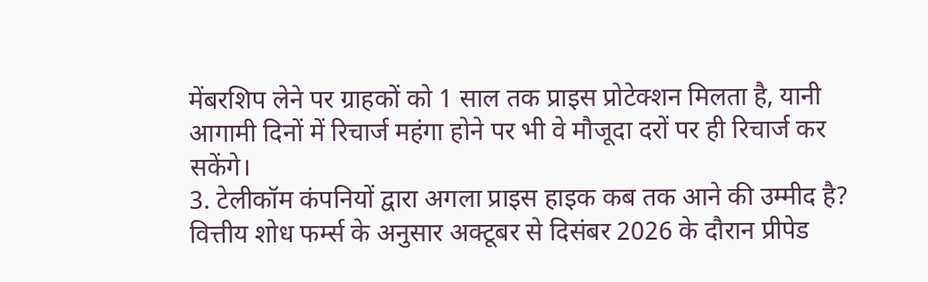मेंबरशिप लेने पर ग्राहकों को 1 साल तक प्राइस प्रोटेक्शन मिलता है, यानी आगामी दिनों में रिचार्ज महंगा होने पर भी वे मौजूदा दरों पर ही रिचार्ज कर सकेंगे।
3. टेलीकॉम कंपनियों द्वारा अगला प्राइस हाइक कब तक आने की उम्मीद है?
वित्तीय शोध फर्म्स के अनुसार अक्टूबर से दिसंबर 2026 के दौरान प्रीपेड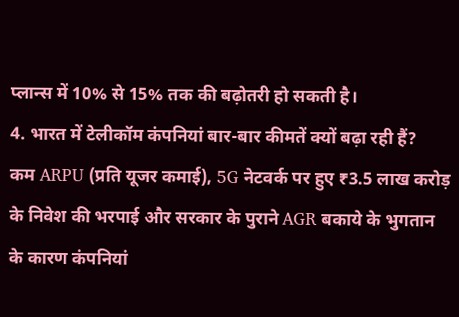प्लान्स में 10% से 15% तक की बढ़ोतरी हो सकती है।
4. भारत में टेलीकॉम कंपनियां बार-बार कीमतें क्यों बढ़ा रही हैं?
कम ARPU (प्रति यूजर कमाई), 5G नेटवर्क पर हुए ₹3.5 लाख करोड़ के निवेश की भरपाई और सरकार के पुराने AGR बकाये के भुगतान के कारण कंपनियां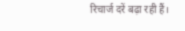रिचार्ज दरें बढ़ा रही हैं।